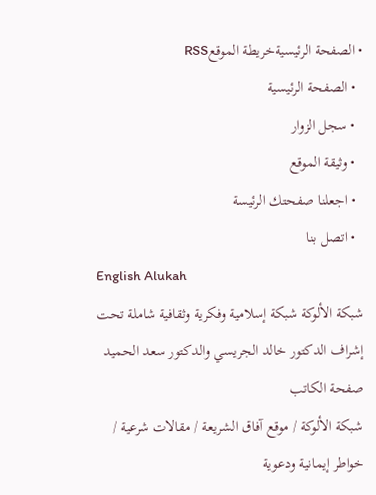• الصفحة الرئيسيةخريطة الموقعRSS
  • الصفحة الرئيسية
  • سجل الزوار
  • وثيقة الموقع
  • اجعلنا صفحتك الرئيسة
  • اتصل بنا
English Alukah
شبكة الألوكة شبكة إسلامية وفكرية وثقافية شاملة تحت إشراف الدكتور خالد الجريسي والدكتور سعد الحميد
صفحة الكاتب
شبكة الألوكة / موقع آفاق الشريعة / مقالات شرعية / خواطر إيمانية ودعوية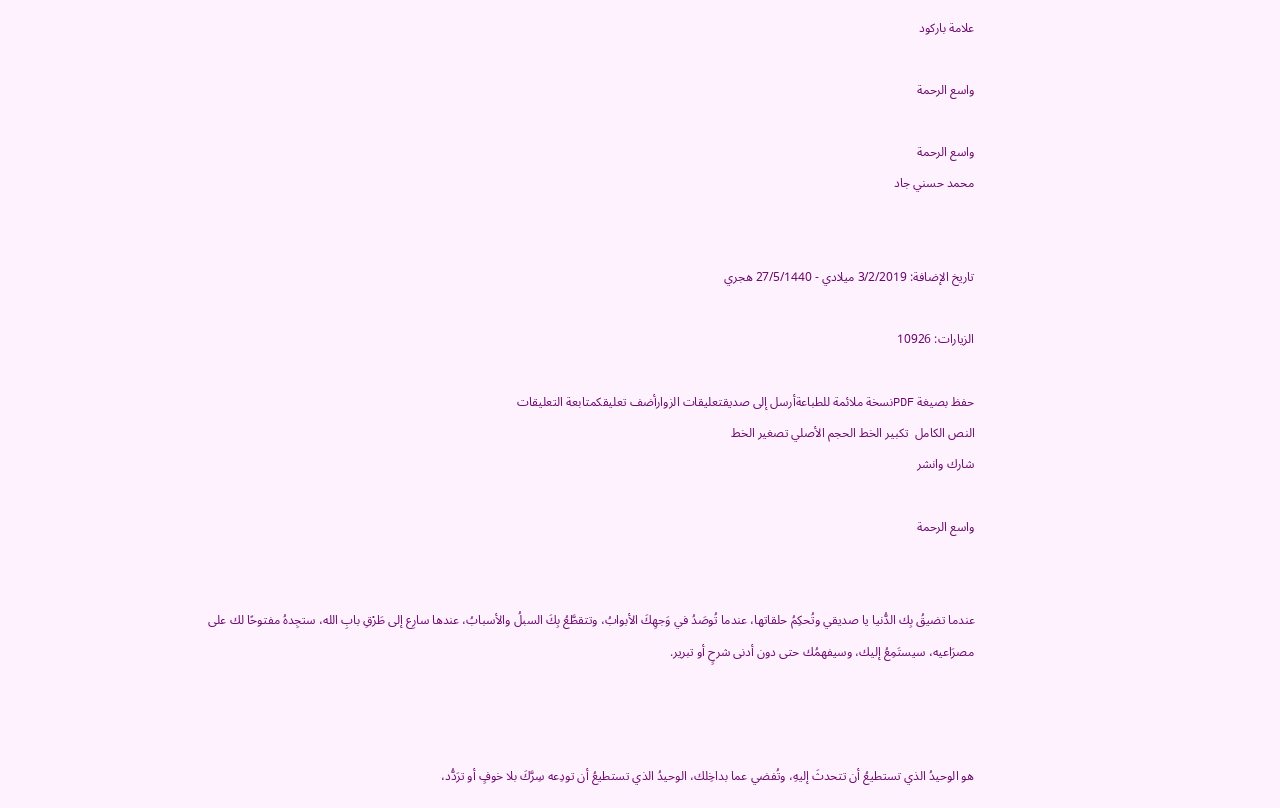علامة باركود

واسع الرحمة

واسع الرحمة
محمد حسني جاد


تاريخ الإضافة: 3/2/2019 ميلادي - 27/5/1440 هجري

الزيارات: 10926

حفظ بصيغة PDFنسخة ملائمة للطباعةأرسل إلى صديقتعليقات الزوارأضف تعليقكمتابعة التعليقات
النص الكامل  تكبير الخط الحجم الأصلي تصغير الخط
شارك وانشر

واسع الرحمة


عندما تضيقُ بِك الدُّنيا يا صديقي وتُحكِمُ حلقاتها، عندما تُوصَدُ في وَجهِكَ الأبوابُ، وتتقطَّعُ بِكَ السبلُ والأسبابُ، عندها سارِع إلى طَرْقِ بابِ الله، ستجِدهُ مفتوحًا لك على مصرَاعيه، سيستَمِعُ إليك، وسيفهمُك حتى دون أدنى شرحٍ أو تبرير.



هو الوحيدُ الذي تستطيعُ أن تتحدثَ إليهِ، وتُفضي عما بداخِلك، الوحيدُ الذي تستطيعُ أن تودِعه سِرَّكَ بلا خوفٍ أو ترَدُّد،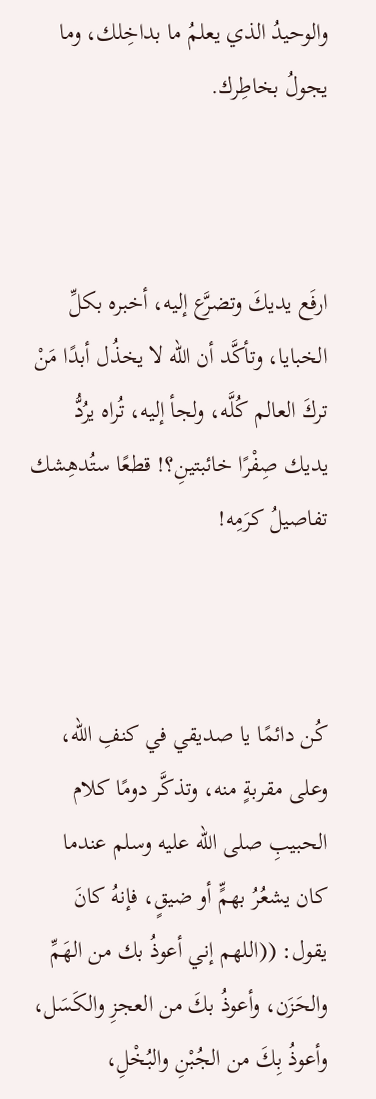والوحيدُ الذي يعلمُ ما بداخِلك، وما يجولُ بخاطِرك.



ارفَع يديكَ وتضرَّع إليه، أخبره بكلِّ الخبايا، وتأكَّد أن الله لا يخذُل أبدًا مَنْ تركَ العالم كُلَّه، ولجأ إليه، تُراه يرُدُّ يديك صِفْرًا خائبتينِ؟! قطعًا ستُدهِشك تفاصيلُ كرَمِه!



كُن دائمًا يا صديقي في كنفِ الله، وعلى مقربةٍ منه، وتذكَّر دومًا كلام الحبيبِ صلى الله عليه وسلم عندما كان يشعُرُ بهمٍّ أو ضيقٍ، فإنهُ كانَ يقول: ((اللهم إني أعوذُ بك من الهَمِّ والحَزَن، وأعوذُ بكَ من العجزِ والكَسَل، وأعوذُ بِكَ من الجُبْنِ والبُخْلِ،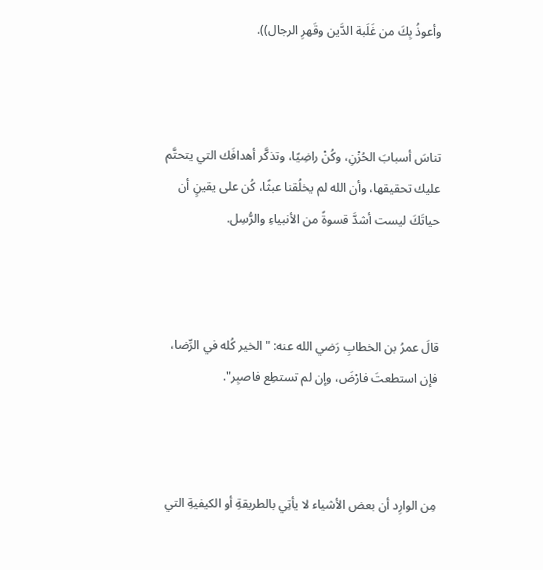وأعوذُ بِكَ من غَلَبة الدَّين وقَهرِ الرجال)).



تناسَ أسبابَ الحُزْنِ، وكُنْ راضِيًا، وتذكَّر أهدافَك التي يتحتَّم عليك تحقيقها، وأن الله لم يخلُقنا عبثًا، كُن على يقينٍ أن حياتَكَ ليست أشدَّ قسوةً من الأنبياءِ والرُّسِل.



قالَ عمرُ بن الخطابِ رَضي الله عنه: " الخير كُله في الرِّضا، فإن استطعتَ فارْضَ، وإن لم تستطِع فاصبِر".



مِن الوارِد أن بعض الأشياء لا يأتِي بالطريقةِ أو الكيفيةِ التي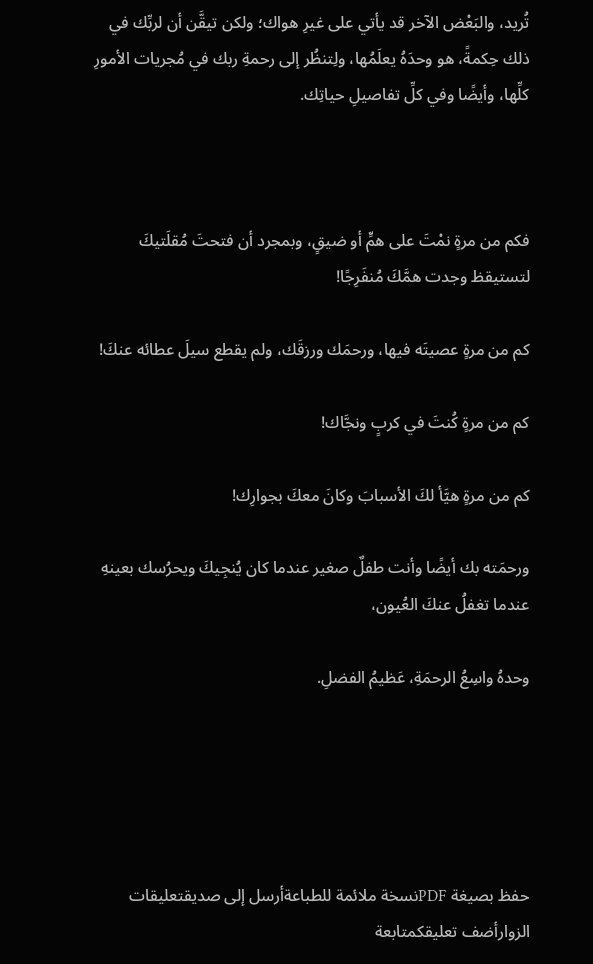تُريد، والبَعْض الآخر قد يأتي على غيرِ هواك؛ ولكن تيقَّن أن لربِّك في ذلك حِكمةً، هو وحدَهُ يعلَمُها، ولِتنظُر إلى رحمةِ ربك في مُجريات الأمورِ كلِّها، وأيضًا وفي كلِّ تفاصيلِ حياتِك.



فكم من مرةٍ نمْتَ على همٍّ أو ضيقٍ، وبمجرد أن فتحتَ مُقلَتيكَ لتستيقظ وجدت همَّكَ مُنفَرِجًا!

كم من مرةٍ عصيتَه فيها، ورحمَك ورزقَك، ولم يقطع سيلَ عطائه عنكَ!

كم من مرةٍ كُنتَ في كربٍ ونجَّاك!

كم من مرةٍ هيَّأ لكَ الأسبابَ وكانَ معكَ بجوارِك!

ورحمَته بك أيضًا وأنت طفلٌ صغير عندما كان يُنجِيكَ ويحرُسك بعينهِ عندما تغفلُ عنكَ العُيون،

وحدهُ واسِعُ الرحمَةِ، عَظيمُ الفضلِ.





حفظ بصيغة PDFنسخة ملائمة للطباعةأرسل إلى صديقتعليقات الزوارأضف تعليقكمتابعة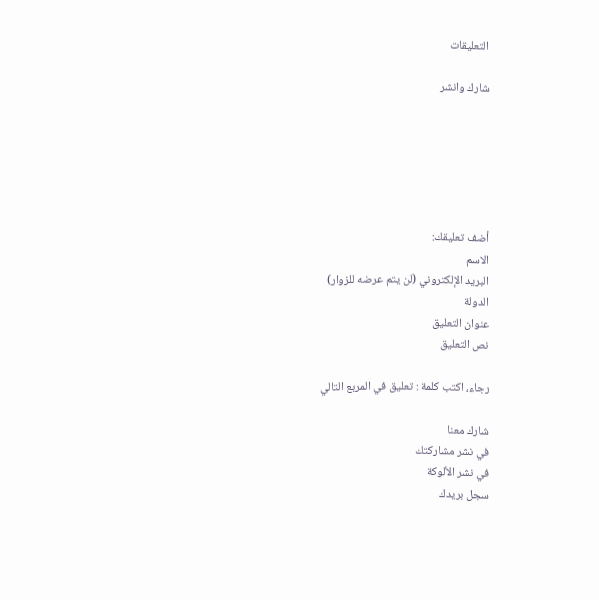التعليقات

شارك وانشر






أضف تعليقك:
الاسم
البريد الإلكتروني (لن يتم عرضه للزوار)
الدولة
عنوان التعليق
نص التعليق

رجاء، اكتب كلمة : تعليق في المربع التالي

شارك معنا
في نشر مشاركتك
في نشر الألوكة
سجل بريدك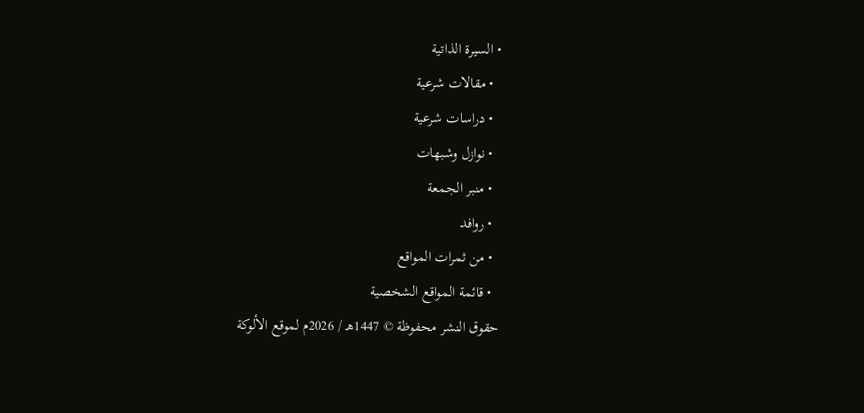• السيرة الذاتية
  • مقالات شرعية
  • دراسات شرعية
  • نوازل وشبهات
  • منبر الجمعة
  • روافد
  • من ثمرات المواقع
  • قائمة المواقع الشخصية
حقوق النشر محفوظة © 1447هـ / 2026م لموقع الألوكة